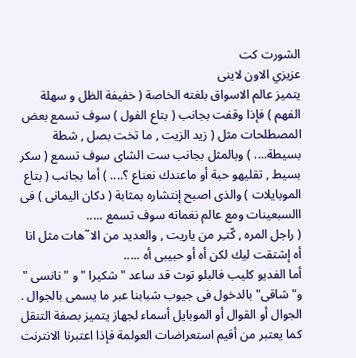الشورت كت
عزيزي الاون لاينى
يتميز عالم الاسواق بلغته الخاصة ( خفيفة الظل و سهلة الفهم ) فإذا وقفت بجانب ( بتاع الفول ) سوف تسمع بعض المصطلحات مثل ( زيد الزيت , ما تخت بصل , شطة بسيطة.... ) وبالمثل بجانب ست الشاى سوف تسمع ( سكر بسيط , تقليهو حبة أو ماعندك نعناع ؟.... ) أما بجانب ( بتاع الموبايلات ) والذى اصبح إنتشاره بمثابة ( دكان اليمانى ) فى االسبعينات ومع عالم نغماته سوف تسمع .....
( راجل المره , كّتـِر من ياريت , والعديد من الا˜هات مثل انا أه إشتقت ليك لكن أه أو حبيبى أه .....
أما الفديو كليب فالبلو توث قد ساعد "شكيرا " و " نانسى " و" شاقى" بالدخول فى جيوب شبابنا عبر ما يسمى بالجوال .
الجوال أو القوال أو الموبايل أسماء لجهاز يتميز بصفة التنقل كما يعتبر من أقيم استعراضات العولمة فإذا اعتبرنا الانترنت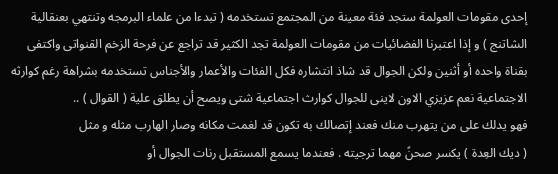إحدى مقومات العولمة ستجد فئة معينة من المجتمع تستخدمه ( تبدءا من علماء البرمجه وتنتهي بعنقالية الشاتنج ) و إذا اعتبرنا الفضائيات من مقومات العولمة تجد الكثير قد تراجع عن فرحة الزخم القنواتى واكتفى بقناة واحده أو أثنين ولكن الجوال قد شاذ انتشاره فكل الفئات والأعمار والأجناس تستخدمه بشراهة رغم كوارثه الاجتماعية نعم عزيزي الاون لاينى للجوال كوارث اجتماعية شتى ويصح أن يطلق علية ( القوال ) ..
فهو يدلك على من يتهرب منك فعند إتصالك به تكون قد لغمت مكانه وصار الهارب مثله و مثل
( ديك العِدة ) يكسر صحنً مهما ترجيته . فعندما يسمع المستقبل رنات الجوال أو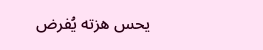يحس هزته يُفرض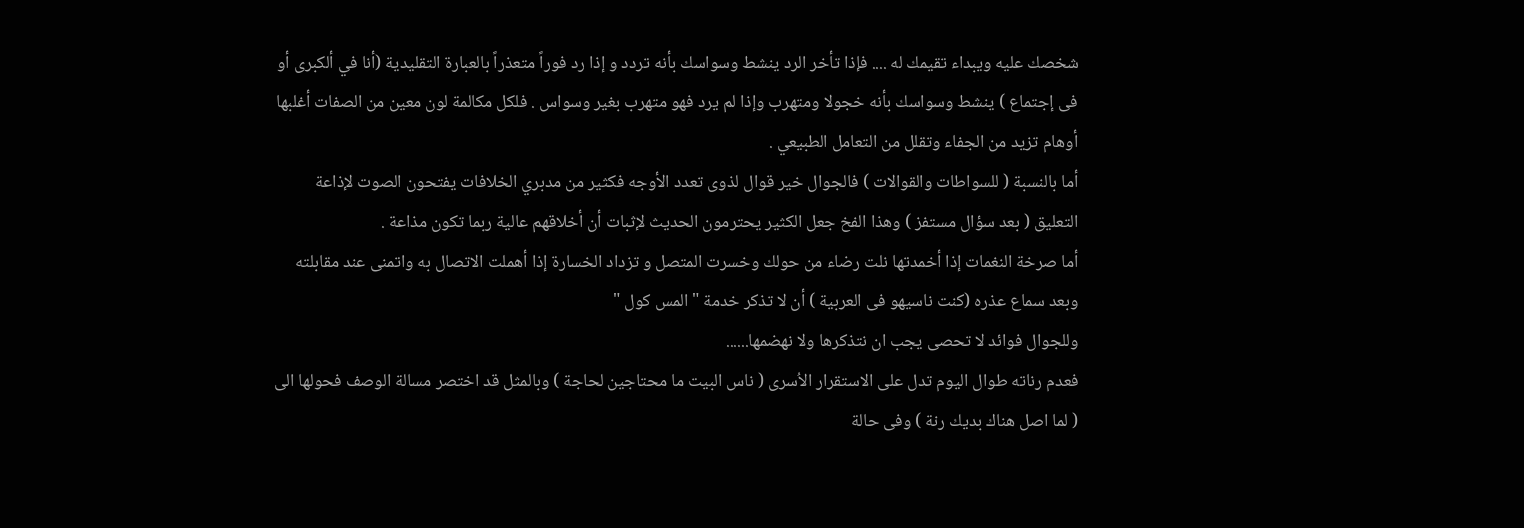شخصك عليه ويبداء تقيمك له .... فإذا تأخر الرد ينشط وسواسك بأنه تردد و إذا رد فوراً متعذراً بالعبارة التقليدية (أنا في ألكبرى أو فى إجتماع ) ينشط وسواسك بأنه خجولا ومتهرب وإذا لم يرد فهو متهرب بغير وسواس . فلكل مكالمة لون معين من الصفات أغلبها أوهام تزيد من الجفاء وتقلل من التعامل الطبيعي .
أما بالنسبة ( للسواطات والقوالات ) فالجوال خير قوال لذوى تعدد الأوجه فكثير من مدبري الخلافات يفتحون الصوت لإذاعة التعليق ( بعد سؤال مستفز ) وهذا الفخ جعل الكثير يحترمون الحديث لإثبات أن أخلاقهم عالية ربما تكون مذاعة .
أما صرخة النغمات إذا أخمدتها نلت رضاء من حولك وخسرت المتصل و تزداد الخسارة إذا أهملت الاتصال به واتمنى عند مقابلته وبعد سماع عذره (كنت ناسيهو فى العربية ) أن لا تذكر خدمة " المس كول "
وللجوال فوائد لا تحصى يجب ان نتذكرها ولا نهضمها......
فعدم رناته طوال اليوم تدل على الاستقرار الاُسرى ( ناس البيت ما محتاجين لحاجة ) وبالمثل قد اختصر مسالة الوصف فحولها الى ( لما اصل هناك بديك رنة ) وفى حالة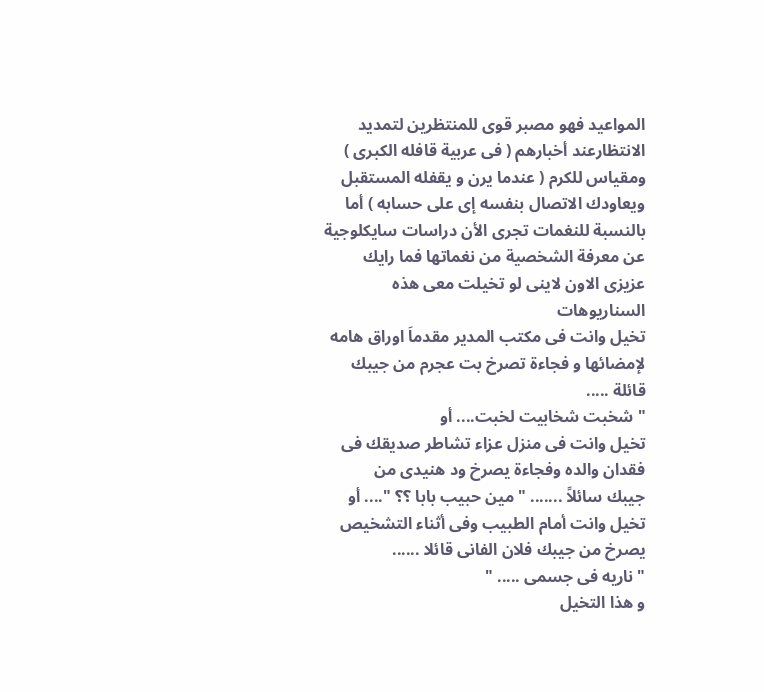المواعيد فهو مصبر قوى للمنتظرين لتمديد الانتظارعند أخبارهم ( فى عربية قافله الكبرى ) ومقياس للكرم ( عندما يرن و يقفله المستقبل ويعاودك الاتصال بنفسه إى على حسابه ) أما بالنسبة للنغمات تجرى الأن دراسات سايكلوجية عن معرفة الشخصية من نغماتها فما رايك عزيزى الاون لاينى لو تخيلت معى هذه السناريوهات
تخيل وانت فى مكتب المدير مقدماَ اوراق هامه لإمضائها و فجاءة تصرخ بت عجرم من جيبك قائلة .....
" شخبت شخابيت لخبت.... أو
تخيل وانت فى منزل عزاء تشاطر صديقك فى فقدان والده وفجاءة يصرخ ود هنيدى من
جيبك سائلاً ....... " مين حبيب بابا ؟؟ ".... أو
تخيل وانت أمام الطبيب وفى أثناء التشخيص يصرخ من جيبك فلان الفانى قائلا ......
" ناريه فى جسمى ..... "
و هذا التخيل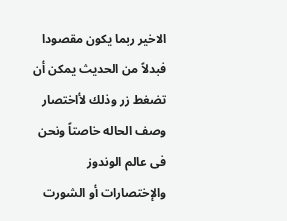الاخير ربما يكون مقصودا فبدلاً من الحديث يمكن أن تضغط زر وذلك لأاختصار وصف الحاله خاصتاً ونحن فى عالم الوندوز والإختصارات أو الشورت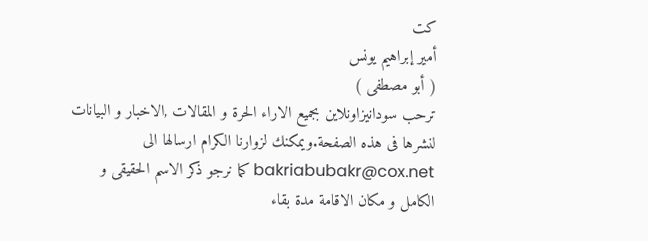كت
أمير إبراهيم يونس
( أبو مصطفى )
ترحب سودانيزاونلاين بجميع الاراء الحرة و المقالات ,الاخبار و البيانات لنشرها فى هذه الصفحة.ويمكنك لزوارنا الكرام ارسالها الى bakriabubakr@cox.net كما نرجو ذكر الاسم الحقيقى و الكامل و مكان الاقامة مدة بقاء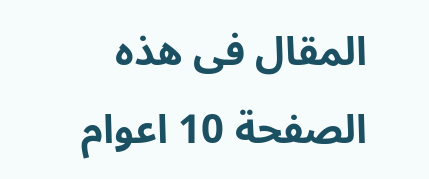المقال فى هذه الصفحة 10 اعوام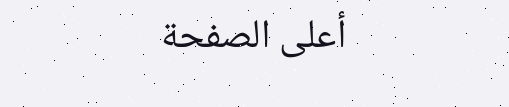أعلى الصفحة